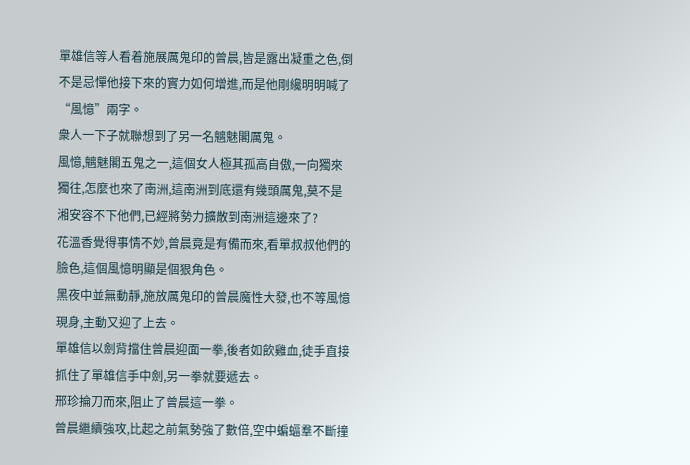單雄信等人看着施展厲鬼印的曾晨,皆是露出凝重之色,倒不是忌憚他接下來的實力如何增進,而是他剛纔明明喊了“風憶”兩字。
衆人一下子就聯想到了另一名魑魅閣厲鬼。
風憶,魑魅閣五鬼之一,這個女人極其孤高自傲,一向獨來獨往,怎麼也來了南洲,這南洲到底還有幾頭厲鬼,莫不是湘安容不下他們,已經將勢力擴散到南洲這邊來了?
花溫香覺得事情不妙,曾晨竟是有備而來,看單叔叔他們的臉色,這個風憶明顯是個狠角色。
黑夜中並無動靜,施放厲鬼印的曾晨魔性大發,也不等風憶現身,主動又迎了上去。
單雄信以劍背擋住曾晨迎面一拳,後者如飲雞血,徒手直接抓住了單雄信手中劍,另一拳就要遞去。
邢珍掄刀而來,阻止了曾晨這一拳。
曾晨繼續強攻,比起之前氣勢強了數倍,空中蝙蝠羣不斷撞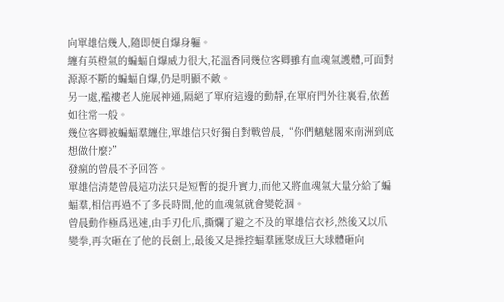向單雄信幾人,隨即便自爆身軀。
纏有英橙氣的蝙蝠自爆威力很大,花溫香同幾位客卿雖有血魂氣護體,可面對源源不斷的蝙蝠自爆,仍是明顯不敵。
另一處,襤褸老人施展神通,隔絕了單府這邊的動靜,在單府門外往裏看,依舊如往常一般。
幾位客卿被蝙蝠羣纏住,單雄信只好獨自對戰曾晨,“你們魑魅閣來南洲到底想做什麼?”
發瘋的曾晨不予回答。
單雄信清楚曾晨這功法只是短暫的提升實力,而他又將血魂氣大量分給了蝙蝠羣,相信再過不了多長時間,他的血魂氣就會變乾涸。
曾晨動作極爲迅速,由手刃化爪,撕爛了避之不及的單雄信衣衫,然後又以爪變拳,再次砸在了他的長劍上,最後又是操控蝠羣匯聚成巨大球體砸向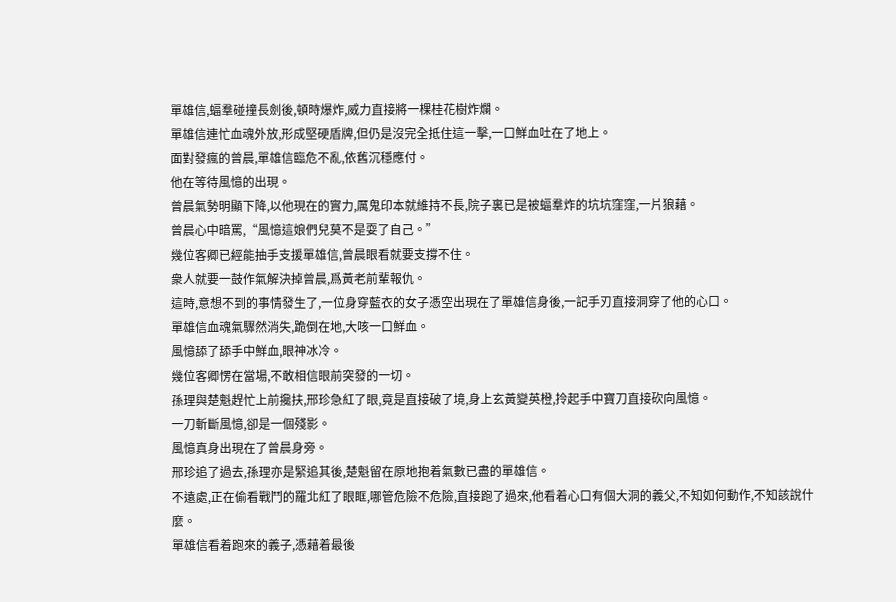單雄信,蝠羣碰撞長劍後,頓時爆炸,威力直接將一棵桂花樹炸爛。
單雄信連忙血魂外放,形成堅硬盾牌,但仍是沒完全抵住這一擊,一口鮮血吐在了地上。
面對發瘋的曾晨,單雄信臨危不亂,依舊沉穩應付。
他在等待風憶的出現。
曾晨氣勢明顯下降,以他現在的實力,厲鬼印本就維持不長,院子裏已是被蝠羣炸的坑坑窪窪,一片狼藉。
曾晨心中暗罵,“風憶這娘們兒莫不是耍了自己。”
幾位客卿已經能抽手支援單雄信,曾晨眼看就要支撐不住。
衆人就要一鼓作氣解決掉曾晨,爲黃老前輩報仇。
這時,意想不到的事情發生了,一位身穿藍衣的女子憑空出現在了單雄信身後,一記手刃直接洞穿了他的心口。
單雄信血魂氣驟然消失,跪倒在地,大咳一口鮮血。
風憶舔了舔手中鮮血,眼神冰冷。
幾位客卿愣在當場,不敢相信眼前突發的一切。
孫理與楚魁趕忙上前攙扶,邢珍急紅了眼,竟是直接破了境,身上玄黃變英橙,拎起手中寶刀直接砍向風憶。
一刀斬斷風憶,卻是一個殘影。
風憶真身出現在了曾晨身旁。
邢珍追了過去,孫理亦是緊追其後,楚魁留在原地抱着氣數已盡的單雄信。
不遠處,正在偷看戰鬥的羅北紅了眼眶,哪管危險不危險,直接跑了過來,他看着心口有個大洞的義父,不知如何動作,不知該說什麼。
單雄信看着跑來的義子,憑藉着最後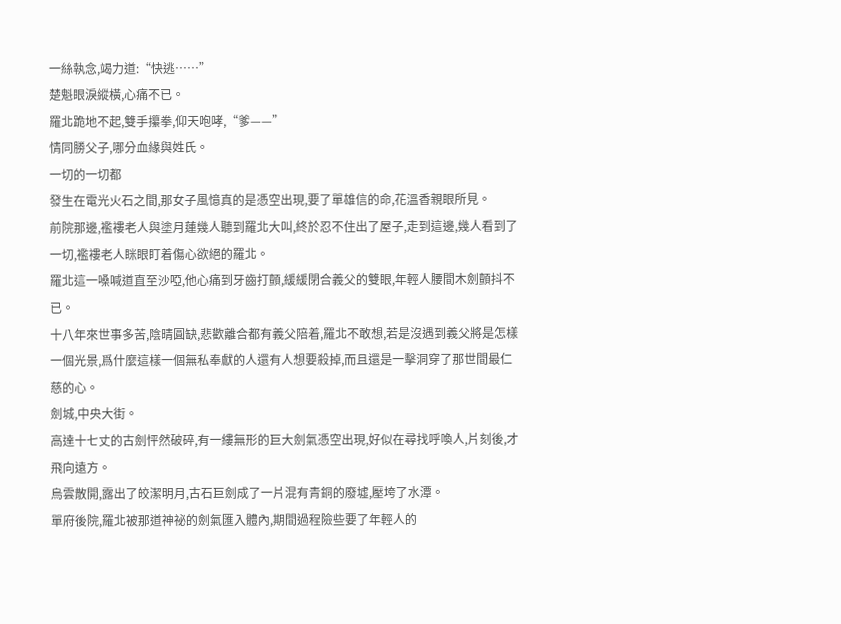一絲執念,竭力道:“快逃……”
楚魁眼淚縱橫,心痛不已。
羅北跪地不起,雙手攥拳,仰天咆哮,“爹——”
情同勝父子,哪分血緣與姓氏。
一切的一切都
發生在電光火石之間,那女子風憶真的是憑空出現,要了單雄信的命,花溫香親眼所見。
前院那邊,襤褸老人與塗月蓮幾人聽到羅北大叫,終於忍不住出了屋子,走到這邊,幾人看到了一切,襤褸老人眯眼盯着傷心欲絕的羅北。
羅北這一嗓喊道直至沙啞,他心痛到牙齒打顫,緩緩閉合義父的雙眼,年輕人腰間木劍顫抖不已。
十八年來世事多苦,陰晴圓缺,悲歡離合都有義父陪着,羅北不敢想,若是沒遇到義父將是怎樣一個光景,爲什麼這樣一個無私奉獻的人還有人想要殺掉,而且還是一擊洞穿了那世間最仁慈的心。
劍城,中央大街。
高達十七丈的古劍怦然破碎,有一縷無形的巨大劍氣憑空出現,好似在尋找呼喚人,片刻後,才飛向遠方。
烏雲散開,露出了皎潔明月,古石巨劍成了一片混有青銅的廢墟,壓垮了水潭。
單府後院,羅北被那道神祕的劍氣匯入體內,期間過程險些要了年輕人的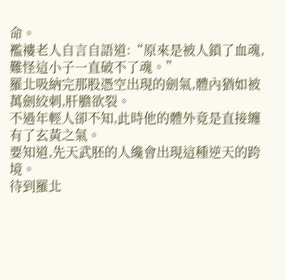命。
襤褸老人自言自語道:“原來是被人鎖了血魂,難怪這小子一直破不了魂。”
羅北吸納完那股憑空出現的劍氣,體內猶如被萬劍絞刺,肝膽欲裂。
不過年輕人卻不知,此時他的體外竟是直接纏有了玄黃之氣。
要知道,先天武胚的人纔會出現這種逆天的跨境。
待到羅北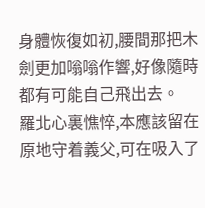身體恢復如初,腰間那把木劍更加嗡嗡作響,好像隨時都有可能自己飛出去。
羅北心裏憔悴,本應該留在原地守着義父,可在吸入了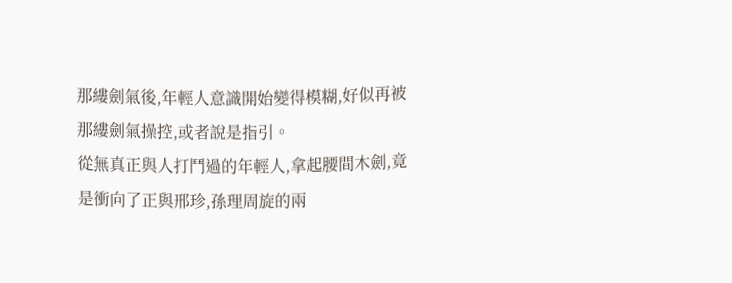那縷劍氣後,年輕人意識開始變得模糊,好似再被那縷劍氣操控,或者說是指引。
從無真正與人打鬥過的年輕人,拿起腰間木劍,竟是衝向了正與邢珍,孫理周旋的兩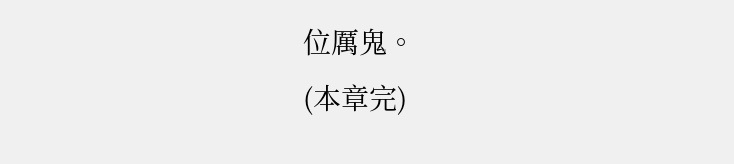位厲鬼。
(本章完)